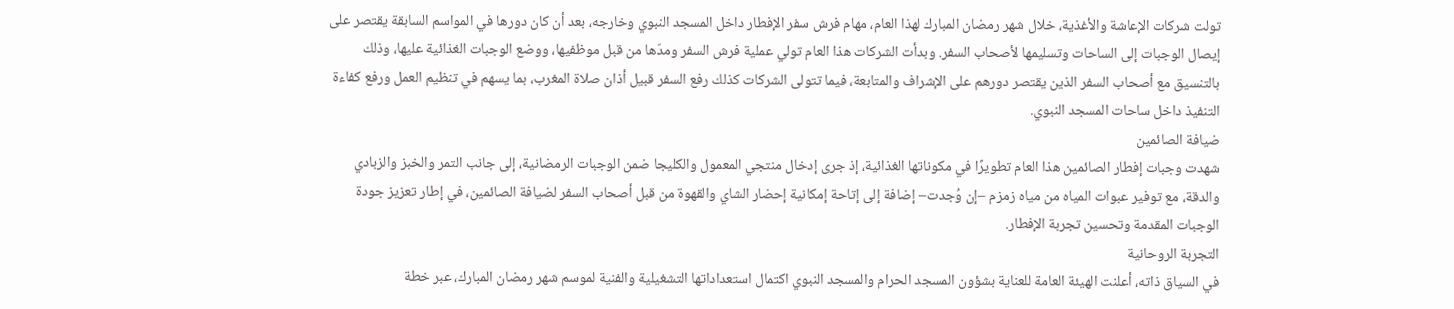تولت شركات الإعاشة والأغذية، خلال شهر رمضان المبارك لهذا العام، مهام فرش سفر الإفطار داخل المسجد النبوي وخارجه، بعد أن كان دورها في المواسم السابقة يقتصر على إيصال الوجبات إلى الساحات وتسليمها لأصحاب السفر. وبدأت الشركات هذا العام تولي عملية فرش السفر ومدّها من قبل موظفيها، ووضع الوجبات الغذائية عليها، وذلك بالتنسيق مع أصحاب السفر الذين يقتصر دورهم على الإشراف والمتابعة، فيما تتولى الشركات كذلك رفع السفر قبيل أذان صلاة المغرب، بما يسهم في تنظيم العمل ورفع كفاءة التنفيذ داخل ساحات المسجد النبوي.
ضيافة الصائمين
شهدت وجبات إفطار الصائمين هذا العام تطويرًا في مكوناتها الغذائية، إذ جرى إدخال منتجي المعمول والكليجا ضمن الوجبات الرمضانية، إلى جانب التمر والخبز والزبادي والدقة، مع توفير عبوات المياه من مياه زمزم –إن وُجدت– إضافة إلى إتاحة إمكانية إحضار الشاي والقهوة من قبل أصحاب السفر لضيافة الصائمين، في إطار تعزيز جودة الوجبات المقدمة وتحسين تجربة الإفطار.
التجربة الروحانية
في السياق ذاته، أعلنت الهيئة العامة للعناية بشؤون المسجد الحرام والمسجد النبوي اكتمال استعداداتها التشغيلية والفنية لموسم شهر رمضان المبارك، عبر خطة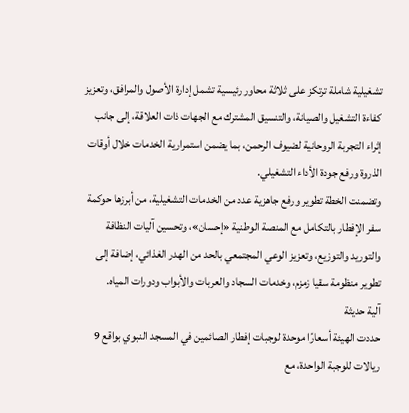تشغيلية شاملة ترتكز على ثلاثة محاور رئيسية تشمل إدارة الأصول والمرافق، وتعزيز كفاءة التشغيل والصيانة، والتنسيق المشترك مع الجهات ذات العلاقة، إلى جانب إثراء التجربة الروحانية لضيوف الرحمن، بما يضمن استمرارية الخدمات خلال أوقات الذروة ورفع جودة الأداء التشغيلي.
وتضمنت الخطة تطوير ورفع جاهزية عدد من الخدمات التشغيلية، من أبرزها حوكمة سفر الإفطار بالتكامل مع المنصة الوطنية «إحسان»، وتحسين آليات النظافة والتوريد والتوزيع، وتعزيز الوعي المجتمعي بالحد من الهدر الغذائي، إضافة إلى تطوير منظومة سقيا زمزم، وخدمات السجاد والعربات والأبواب ودورات المياه.
آلية حديثة
حددت الهيئة أسعارًا موحدة لوجبات إفطار الصائمين في المسجد النبوي بواقع 9 ريالات للوجبة الواحدة، مع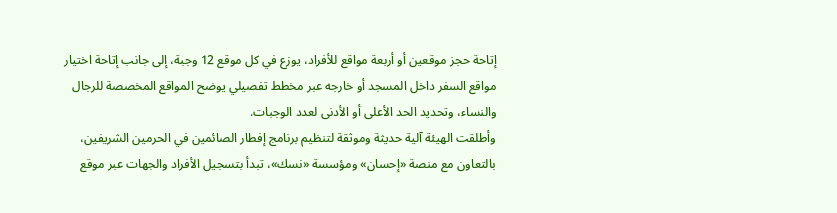إتاحة حجز موقعين أو أربعة مواقع للأفراد، يوزع في كل موقع 12 وجبة، إلى جانب إتاحة اختيار مواقع السفر داخل المسجد أو خارجه عبر مخطط تفصيلي يوضح المواقع المخصصة للرجال والنساء، وتحديد الحد الأعلى أو الأدنى لعدد الوجبات.
وأطلقت الهيئة آلية حديثة وموثقة لتنظيم برنامج إفطار الصائمين في الحرمين الشريفين، بالتعاون مع منصة «إحسان» ومؤسسة «نسك»، تبدأ بتسجيل الأفراد والجهات عبر موقع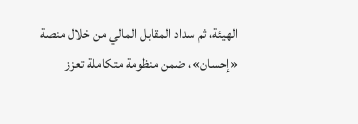الهيئة، ثم سداد المقابل المالي من خلال منصة «إحسان»، ضمن منظومة متكاملة تعزز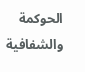الحوكمة والشفافية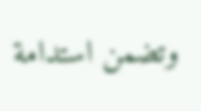وتضمن استدامة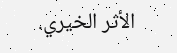الأثر الخيري.